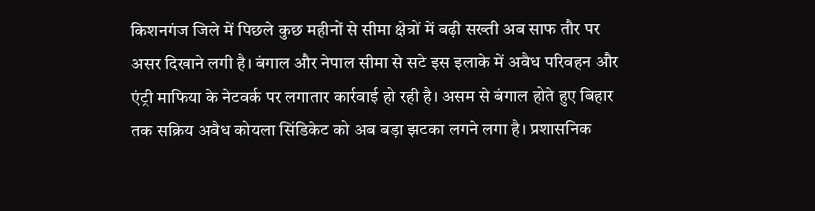किशनगंज जिले में पिछले कुछ महीनों से सीमा क्षेत्रों में बढ़ी सख्ती अब साफ तौर पर असर दिखाने लगी है। बंगाल और नेपाल सीमा से सटे इस इलाके में अवैध परिवहन और एंट्री माफिया के नेटवर्क पर लगातार कार्रवाई हो रही है। असम से बंगाल होते हुए बिहार तक सक्रिय अवैध कोयला सिंडिकेट को अब बड़ा झटका लगने लगा है। प्रशासनिक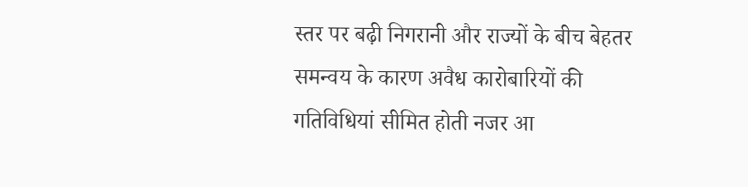स्तर पर बढ़ी निगरानी और राज्यों के बीच बेहतर समन्वय के कारण अवैध कारोबारियों की गतिविधियां सीमित होती नजर आ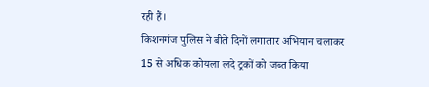रही हैं।
किशनगंज पुलिस ने बीते दिनों लगातार अभियान चलाकर 15 से अधिक कोयला लदे ट्रकों को जब्त किया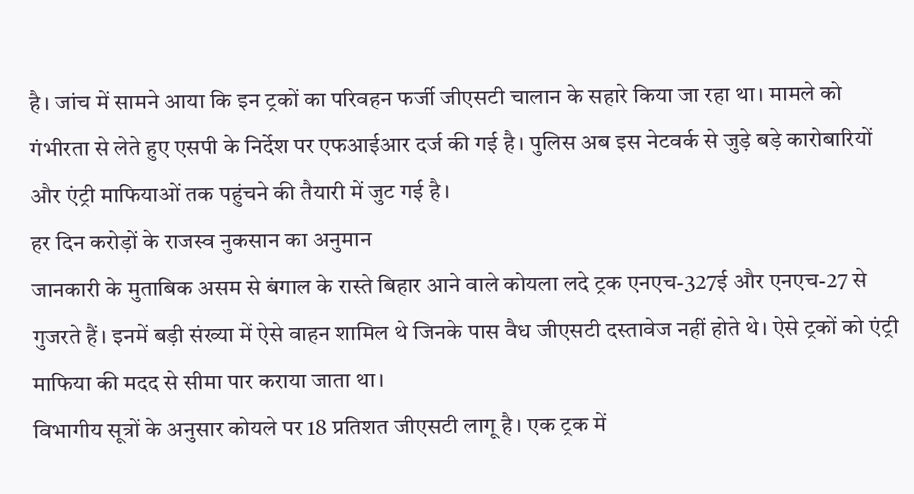है। जांच में सामने आया कि इन ट्रकों का परिवहन फर्जी जीएसटी चालान के सहारे किया जा रहा था। मामले को गंभीरता से लेते हुए एसपी के निर्देश पर एफआईआर दर्ज की गई है। पुलिस अब इस नेटवर्क से जुड़े बड़े कारोबारियों और एंट्री माफियाओं तक पहुंचने की तैयारी में जुट गई है।
हर दिन करोड़ों के राजस्व नुकसान का अनुमान
जानकारी के मुताबिक असम से बंगाल के रास्ते बिहार आने वाले कोयला लदे ट्रक एनएच-327ई और एनएच-27 से गुजरते हैं। इनमें बड़ी संख्या में ऐसे वाहन शामिल थे जिनके पास वैध जीएसटी दस्तावेज नहीं होते थे। ऐसे ट्रकों को एंट्री माफिया की मदद से सीमा पार कराया जाता था।
विभागीय सूत्रों के अनुसार कोयले पर 18 प्रतिशत जीएसटी लागू है। एक ट्रक में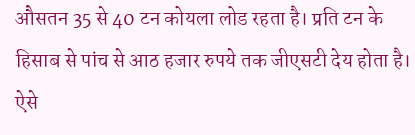औसतन 35 से 40 टन कोयला लोड रहता है। प्रति टन के हिसाब से पांच से आठ हजार रुपये तक जीएसटी देय होता है। ऐसे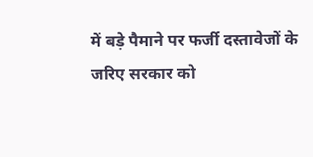में बड़े पैमाने पर फर्जी दस्तावेजों के जरिए सरकार को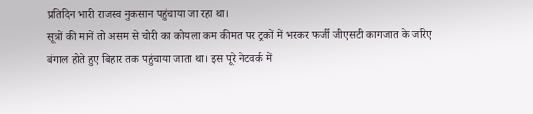प्रतिदिन भारी राजस्व नुकसान पहुंचाया जा रहा था।
सूत्रों की मानें तो असम से चोरी का कोयला कम कीमत पर ट्रकों में भरकर फर्जी जीएसटी कागजात के जरिए बंगाल होते हुए बिहार तक पहुंचाया जाता था। इस पूरे नेटवर्क में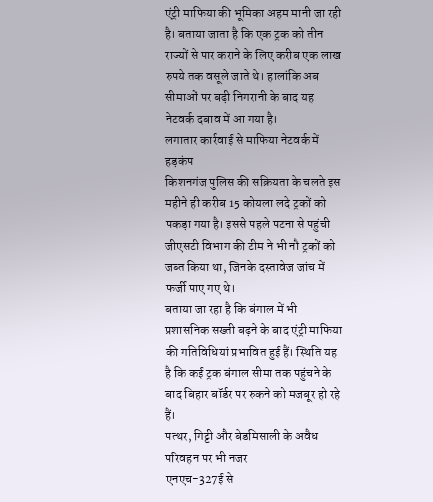एंट्री माफिया की भूमिका अहम मानी जा रही है। बताया जाता है कि एक ट्रक को तीन राज्यों से पार कराने के लिए करीब एक लाख रुपये तक वसूले जाते थे। हालांकि अब सीमाओं पर बढ़ी निगरानी के बाद यह नेटवर्क दबाव में आ गया है।
लगातार कार्रवाई से माफिया नेटवर्क में हड़कंप
किशनगंज पुलिस की सक्रियता के चलते इस महीने ही करीब 15 कोयला लदे ट्रकों को पकड़ा गया है। इससे पहले पटना से पहुंची जीएसटी विभाग की टीम ने भी नौ ट्रकों को जब्त किया था, जिनके दस्तावेज जांच में फर्जी पाए गए थे।
बताया जा रहा है कि बंगाल में भी प्रशासनिक सख्ती बढ़ने के बाद एंट्री माफिया की गतिविधियां प्रभावित हुई हैं। स्थिति यह है कि कई ट्रक बंगाल सीमा तक पहुंचने के बाद बिहार बॉर्डर पर रुकने को मजबूर हो रहे हैं।
पत्थर, गिट्टी और बेडमिसाली के अवैध परिवहन पर भी नजर
एनएच-327ई से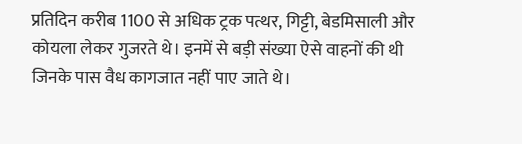प्रतिदिन करीब 1100 से अधिक ट्रक पत्थर, गिट्टी, बेडमिसाली और कोयला लेकर गुजरते थे। इनमें से बड़ी संख्या ऐसे वाहनों की थी जिनके पास वैध कागजात नहीं पाए जाते थे।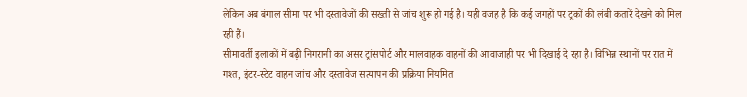लेकिन अब बंगाल सीमा पर भी दस्तावेजों की सख्ती से जांच शुरू हो गई है। यही वजह है कि कई जगहों पर ट्रकों की लंबी कतारें देखने को मिल रही हैं।
सीमावर्ती इलाकों में बढ़ी निगरानी का असर ट्रांसपोर्ट और मालवाहक वाहनों की आवाजाही पर भी दिखाई दे रहा है। विभिन्न स्थानों पर रात में गश्त, इंटर-स्टेट वाहन जांच और दस्तावेज सत्यापन की प्रक्रिया नियमित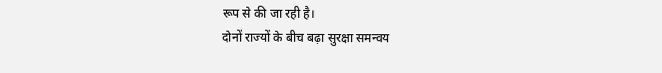रूप से की जा रही है।
दोनों राज्यों के बीच बढ़ा सुरक्षा समन्वय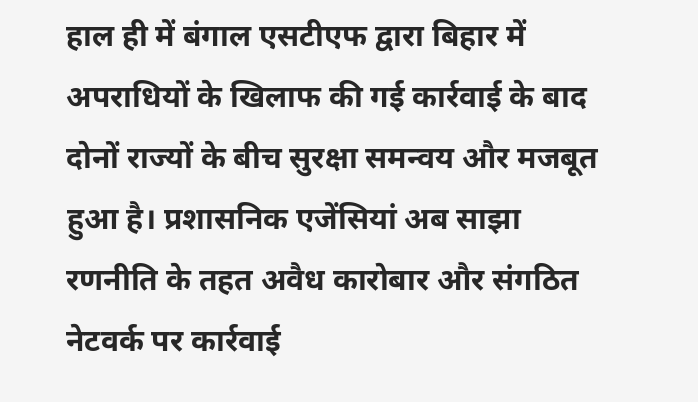हाल ही में बंगाल एसटीएफ द्वारा बिहार में अपराधियों के खिलाफ की गई कार्रवाई के बाद दोनों राज्यों के बीच सुरक्षा समन्वय और मजबूत हुआ है। प्रशासनिक एजेंसियां अब साझा रणनीति के तहत अवैध कारोबार और संगठित नेटवर्क पर कार्रवाई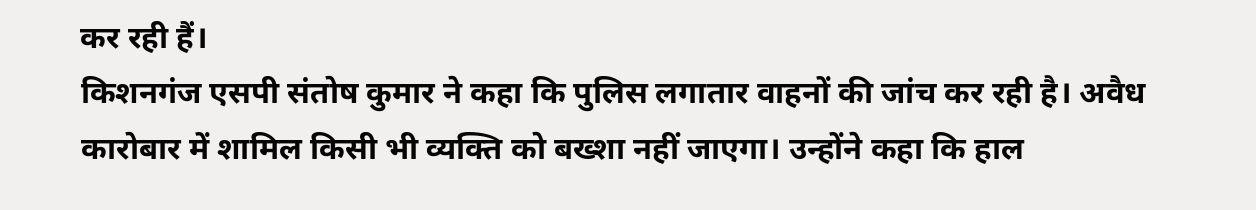कर रही हैं।
किशनगंज एसपी संतोष कुमार ने कहा कि पुलिस लगातार वाहनों की जांच कर रही है। अवैध कारोबार में शामिल किसी भी व्यक्ति को बख्शा नहीं जाएगा। उन्होंने कहा कि हाल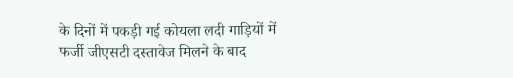के दिनों में पकड़ी गई कोयला लदी गाड़ियों में फर्जी जीएसटी दस्तावेज मिलने के बाद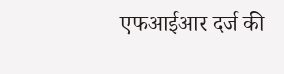एफआईआर दर्ज की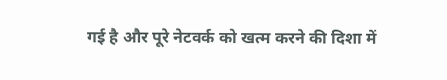गई है और पूरे नेटवर्क को खत्म करने की दिशा में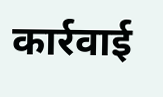कार्रवाई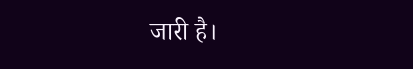जारी है।